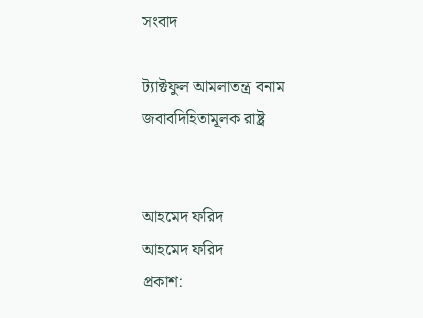সংবাদ

ট্যাক্টফুল আমলাতন্ত্র বনাম জবাবদিহিতামূলক রাষ্ট্র


আহমেদ ফরিদ
আহমেদ ফরিদ
প্রকাশ: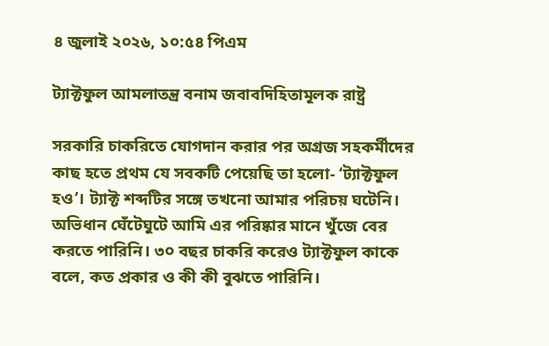৪ জুলাই ২০২৬, ১০:৫৪ পিএম

ট্যাক্টফুল আমলাতন্ত্র বনাম জবাবদিহিতামূলক রাষ্ট্র

সরকারি চাকরিতে যোগদান করার পর অগ্রজ সহকর্মীদের কাছ হতে প্রথম যে সবকটি পেয়েছি তা হলো- ‘ট্যাক্টফুল হও’। ট্যাক্ট শব্দটির সঙ্গে তখনো আমার পরিচয় ঘটেনি। অভিধান ঘেঁটেঘুটে আমি এর পরিষ্কার মানে খুঁজে বের করতে পারিনি। ৩০ বছর চাকরি করেও ট্যাক্টফুল কাকে বলে, কত প্রকার ও কী কী বুঝতে পারিনি।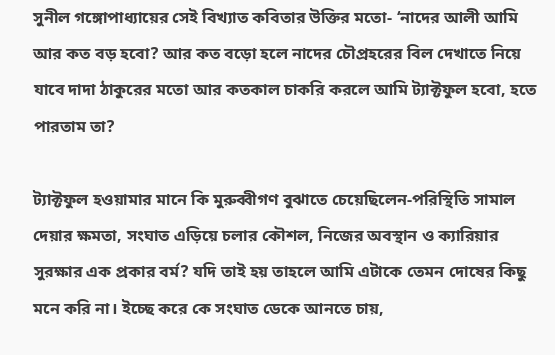সুনীল গঙ্গোপাধ্যায়ের সেই বিখ্যাত কবিতার উক্তির মতো- ‘নাদের আলী আমি আর কত বড় হবো? আর কত বড়ো হলে নাদের চৌপ্রহরের বিল দেখাতে নিয়ে যাবে দাদা ঠাকুরের মতো আর কতকাল চাকরি করলে আমি ট্যাক্টফুল হবো, হতে পারতাম তা?

ট্যাক্টফুল হওয়ামার মানে কি মুরুব্বীগণ বুঝাতে চেয়েছিলেন-পরিস্থিতি সামাল দেয়ার ক্ষমতা, সংঘাত এড়িয়ে চলার কৌশল, নিজের অবস্থান ও ক্যারিয়ার সুরক্ষার এক প্রকার বর্ম? যদি তাই হয় তাহলে আমি এটাকে তেমন দোষের কিছু মনে করি না। ইচ্ছে করে কে সংঘাত ডেকে আনতে চায়,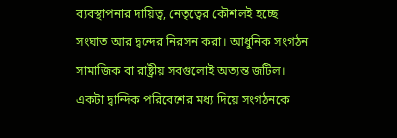ব্যবস্থাপনার দায়িত্ব, নেতৃত্বের কৌশলই হচ্ছে সংঘাত আর দ্বন্দের নিরসন করা। আধুনিক সংগঠন সামাজিক বা রাষ্ট্রীয় সবগুলোই অত্যন্ত জটিল। একটা দ্বান্দিক পরিবেশের মধ্য দিয়ে সংগঠনকে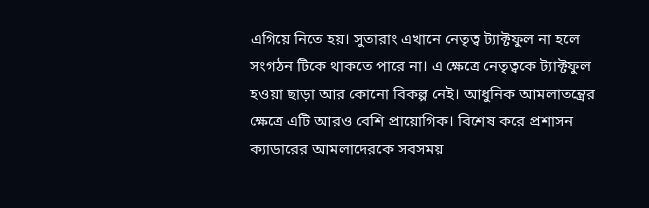এগিয়ে নিতে হয়। সুতারাং এখানে নেতৃত্ব ট্যাক্টফুল না হলে সংগঠন টিকে থাকতে পারে না। এ ক্ষেত্রে নেতৃত্বকে ট্যাক্টফুল হওয়া ছাড়া আর কোনো বিকল্প নেই। আধুনিক আমলাতন্ত্রের ক্ষেত্রে এটি আরও বেশি প্রায়োগিক। বিশেষ করে প্রশাসন ক্যাডারের আমলাদেরকে সবসময়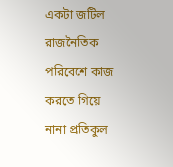একটা জটিল রাজনৈতিক পরিবেশে কাজ করতে গিয়ে নানা প্রতিকুল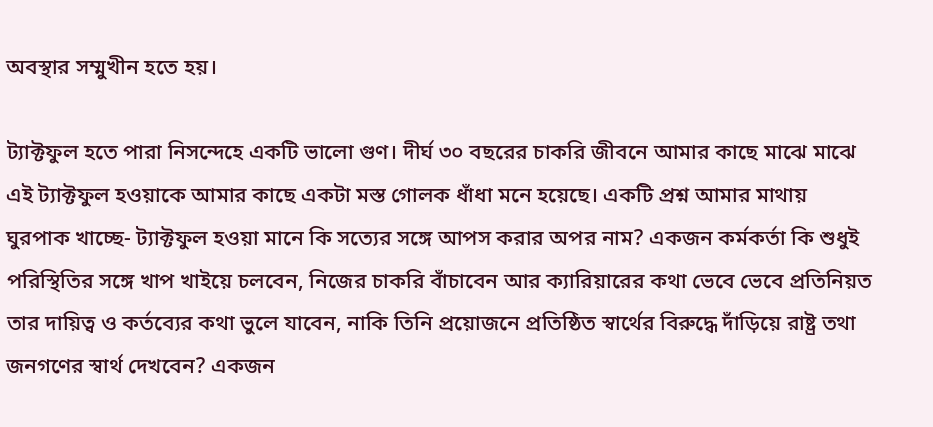অবস্থার সম্মুখীন হতে হয়।

ট্যাক্টফুল হতে পারা নিসন্দেহে একটি ভালো গুণ। দীর্ঘ ৩০ বছরের চাকরি জীবনে আমার কাছে মাঝে মাঝে এই ট্যাক্টফুল হওয়াকে আমার কাছে একটা মস্ত গোলক ধাঁধা মনে হয়েছে। একটি প্রশ্ন আমার মাথায় ঘুরপাক খাচ্ছে- ট্যাক্টফুল হওয়া মানে কি সত্যের সঙ্গে আপস করার অপর নাম? একজন কর্মকর্তা কি শুধুই পরিস্থিতির সঙ্গে খাপ খাইয়ে চলবেন, নিজের চাকরি বাঁচাবেন আর ক্যারিয়ারের কথা ভেবে ভেবে প্রতিনিয়ত তার দায়িত্ব ও কর্তব্যের কথা ভুলে যাবেন, নাকি তিনি প্রয়োজনে প্রতিষ্ঠিত স্বার্থের বিরুদ্ধে দাঁড়িয়ে রাষ্ট্র তথা জনগণের স্বার্থ দেখবেন? একজন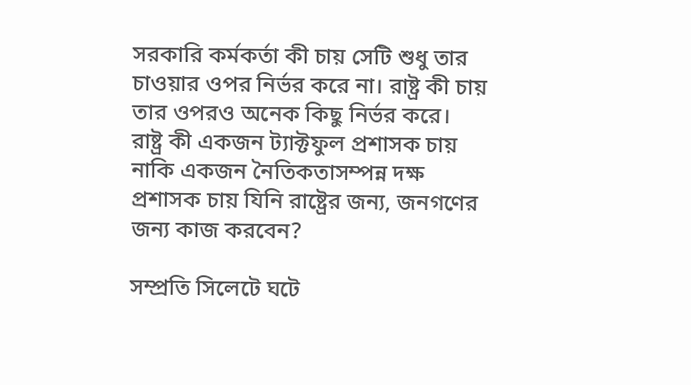সরকারি কর্মকর্তা কী চায় সেটি শুধু তার চাওয়ার ওপর নির্ভর করে না। রাষ্ট্র কী চায় তার ওপরও অনেক কিছু নির্ভর করে। রাষ্ট্র কী একজন ট্যাক্টফুল প্রশাসক চায় নাকি একজন নৈতিকতাসম্পন্ন দক্ষ প্রশাসক চায় যিনি রাষ্ট্রের জন্য, জনগণের জন্য কাজ করবেন?

সম্প্রতি সিলেটে ঘটে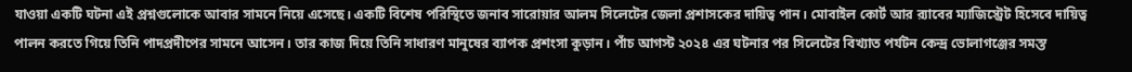যাওয়া একটি ঘটনা এই প্রশ্নগুলোকে আবার সামনে নিয়ে এসেছে। একটি বিশেষ পরিস্থিতে জনাব সারোয়ার আলম সিলেটের জেলা প্রশাসকের দায়িত্ব পান। মোবাইল কোর্ট আর র‌্যাবের ম্যাজিস্ট্রেট হিসেবে দায়িত্ব পালন করতে গিয়ে তিনি পাদপ্রদীপের সামনে আসেন। তার কাজ দিয়ে তিনি সাধারণ মানুষের ব্যাপক প্রশংসা কুড়ান। পাঁচ আগস্ট ২০২৪ এর ঘটনার পর সিলেটের বিখ্যাত পর্যটন কেন্দ্র ভোলাগঞ্জের সমস্ত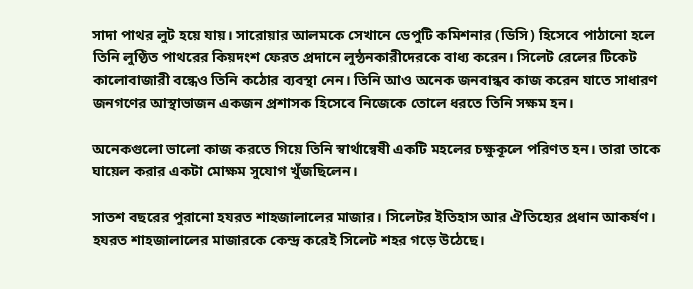সাদা পাথর লুট হয়ে যায়। সারোয়ার আলমকে সেখানে ডেপুটি কমিশনার (ডিসি) হিসেবে পাঠানো হলে তিনি লুণ্ঠিত পাথরের কিয়দংশ ফেরত প্রদানে লুন্ঠনকারীদেরকে বাধ্য করেন। সিলেট রেলের টিকেট কালোবাজারী বন্ধেও তিনি কঠোর ব্যবস্থা নেন। তিনি আও অনেক জনবান্ধব কাজ করেন যাতে সাধারণ জনগণের আস্থাভাজন একজন প্রশাসক হিসেবে নিজেকে তোলে ধরতে তিনি সক্ষম হন।

অনেকগুলো ভালো কাজ করতে গিয়ে তিনি স্বার্থান্বেষী একটি মহলের চক্ষুকূলে পরিণত হন। তারা তাকে ঘায়েল করার একটা মোক্ষম সুযোগ খুঁজছিলেন।

সাতশ বছরের পুরানো হযরত শাহজালালের মাজার। সিলেটর ইতিহাস আর ঐতিহ্যের প্রধান আকর্ষণ। হযরত শাহজালালের মাজারকে কেন্দ্র করেই সিলেট শহর গড়ে উঠেছে।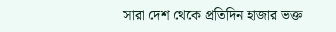সারা দেশ থেকে প্রতিদিন হাজার ভক্ত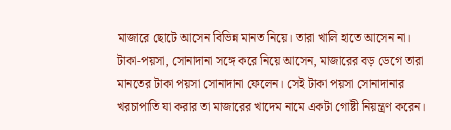মাজারে ছোটে আসেন বিভিন্ন মানত নিয়ে। তারা খালি হাতে আসেন না। টাকা-পয়সা, সোনাদানা সঙ্গে করে নিয়ে আসেন, মাজারের বড় ডেগে তারা মানতের টাকা পয়সা সোনাদানা ফেলেন। সেই টাকা পয়সা সোনাদানার খরচাপাতি যা করার তা মাজারের খাদেম নামে একটা গোষ্টী নিয়ন্ত্রণ করেন।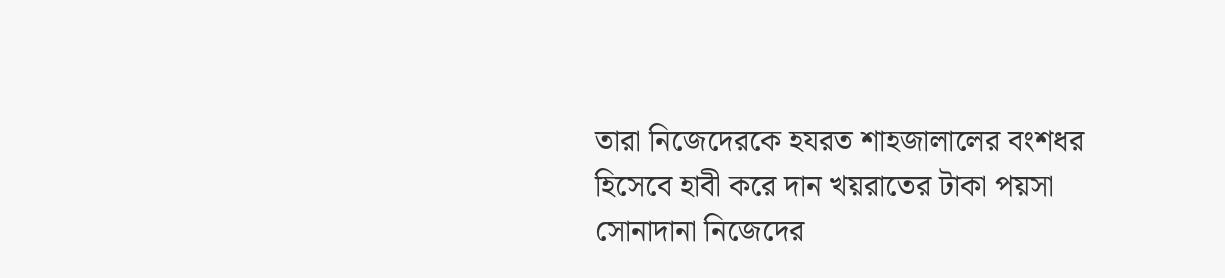তারা নিজেদেরকে হযরত শাহজালালের বংশধর হিসেবে হাবী করে দান খয়রাতের টাকা পয়সা সোনাদানা নিজেদের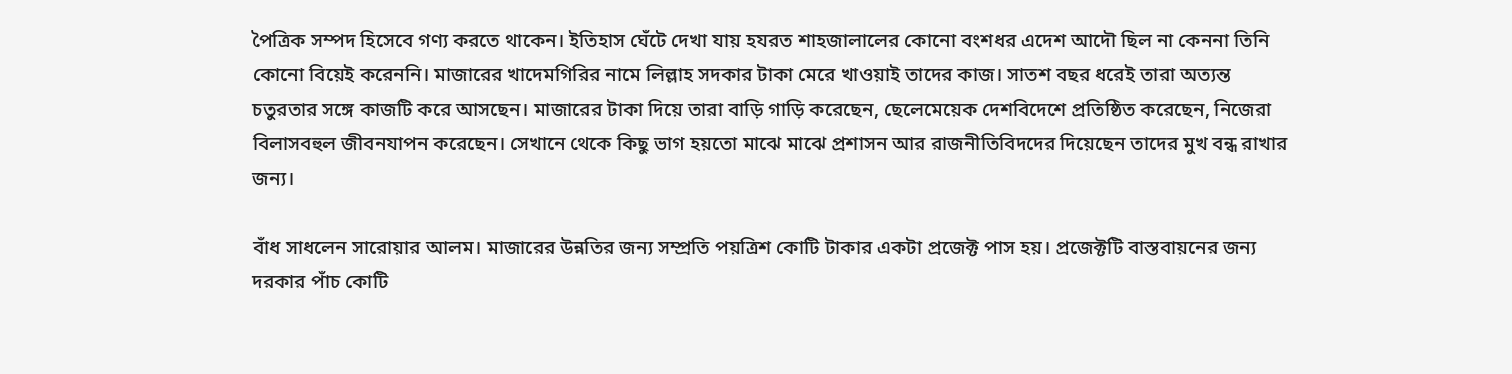পৈত্রিক সম্পদ হিসেবে গণ্য করতে থাকেন। ইতিহাস ঘেঁটে দেখা যায় হযরত শাহজালালের কোনো বংশধর এদেশ আদৌ ছিল না কেননা তিনি কোনো বিয়েই করেননি। মাজারের খাদেমগিরির নামে লিল্লাহ সদকার টাকা মেরে খাওয়াই তাদের কাজ। সাতশ বছর ধরেই তারা অত্যন্ত চতুরতার সঙ্গে কাজটি করে আসছেন। মাজারের টাকা দিয়ে তারা বাড়ি গাড়ি করেছেন, ছেলেমেয়েক দেশবিদেশে প্রতিষ্ঠিত করেছেন, নিজেরা বিলাসবহুল জীবনযাপন করেছেন। সেখানে থেকে কিছু ভাগ হয়তো মাঝে মাঝে প্রশাসন আর রাজনীতিবিদদের দিয়েছেন তাদের মুখ বন্ধ রাখার জন্য।

বাঁধ সাধলেন সারোয়ার আলম। মাজারের উন্নতির জন্য সম্প্রতি পয়ত্রিশ কোটি টাকার একটা প্রজেক্ট পাস হয়। প্রজেক্টটি বাস্তবায়নের জন্য দরকার পাঁচ কোটি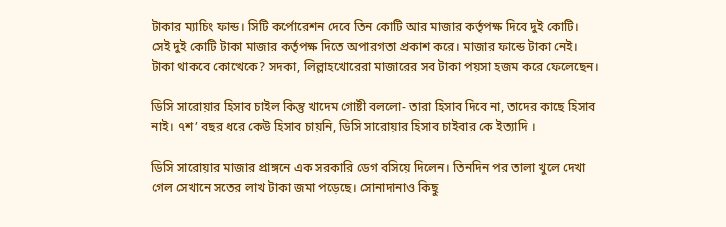টাকার ম্যাচিং ফান্ড। সিটি কর্পোরেশন দেবে তিন কোটি আর মাজার কর্তৃপক্ষ দিবে দুই কোটি। সেই দুই কোটি টাকা মাজার কর্তৃপক্ষ দিতে অপারগতা প্রকাশ করে। মাজার ফান্ডে টাকা নেই। টাকা থাকবে কোত্থেকে? সদকা, লিল্লাহখোরেরা মাজারের সব টাকা পয়সা হজম করে ফেলেছেন।

ডিসি সারোয়ার হিসাব চাইল কিন্তু খাদেম গোষ্টী বললো- তারা হিসাব দিবে না, তাদের কাছে হিসাব নাই। ৭শ’ বছর ধরে কেউ হিসাব চায়নি, ডিসি সারোয়ার হিসাব চাইবার কে ইত্যাদি ।

ডিসি সারোয়ার মাজার প্রাঙ্গনে এক সরকারি ডেগ বসিয়ে দিলেন। তিনদিন পর তালা খুলে দেখা গেল সেখানে সতের লাখ টাকা জমা পড়েছে। সোনাদানাও কিছু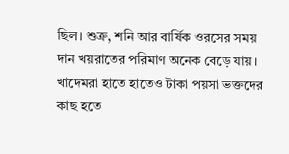ছিল। শুক্র, শনি আর বার্ষিক ওরসের সময় দান খয়রাতের পরিমাণ অনেক বেড়ে যায়। খাদেমরা হাতে হাতেও টাকা পয়সা ভক্তদের কাছ হতে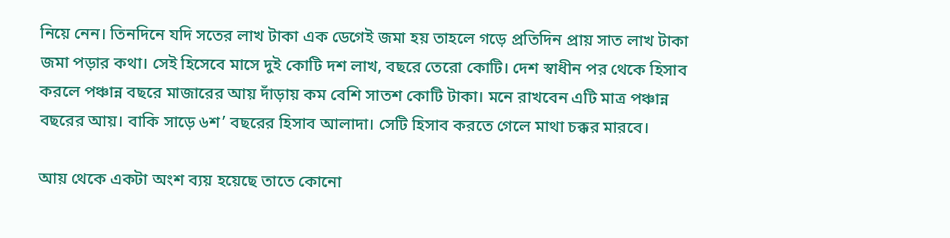নিয়ে নেন। তিনদিনে যদি সতের লাখ টাকা এক ডেগেই জমা হয় তাহলে গড়ে প্রতিদিন প্রায় সাত লাখ টাকা জমা পড়ার কথা। সেই হিসেবে মাসে দুই কোটি দশ লাখ, বছরে তেরো কোটি। দেশ স্বাধীন পর থেকে হিসাব করলে পঞ্চান্ন বছরে মাজারের আয় দাঁড়ায় কম বেশি সাতশ কোটি টাকা। মনে রাখবেন এটি মাত্র পঞ্চান্ন বছরের আয়। বাকি সাড়ে ৬শ’ বছরের হিসাব আলাদা। সেটি হিসাব করতে গেলে মাথা চক্কর মারবে।

আয় থেকে একটা অংশ ব্যয় হয়েছে তাতে কোনো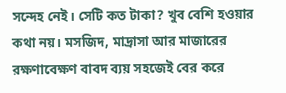সন্দেহ নেই। সেটি কত টাকা? খুব বেশি হওয়ার কথা নয়। মসজিদ, মাদ্রাসা আর মাজারের রক্ষণাবেক্ষণ বাবদ ব্যয় সহজেই বের করে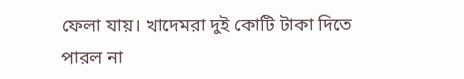ফেলা যায়। খাদেমরা দুই কোটি টাকা দিতে পারল না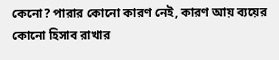কেনো? পারার কোনো কারণ নেই, কারণ আয় ব্যয়ের কোনো হিসাব রাখার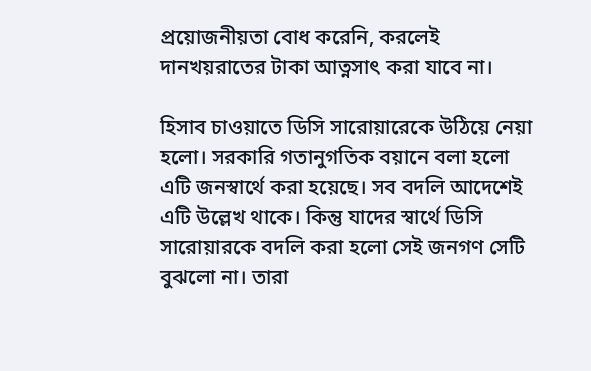প্রয়োজনীয়তা বোধ করেনি, করলেই দানখয়রাতের টাকা আত্নসাৎ করা যাবে না।

হিসাব চাওয়াতে ডিসি সারোয়ারেকে উঠিয়ে নেয়া হলো। সরকারি গতানুগতিক বয়ানে বলা হলো এটি জনস্বার্থে করা হয়েছে। সব বদলি আদেশেই এটি উল্লেখ থাকে। কিন্তু যাদের স্বার্থে ডিসি সারোয়ারকে বদলি করা হলো সেই জনগণ সেটি বুঝলো না। তারা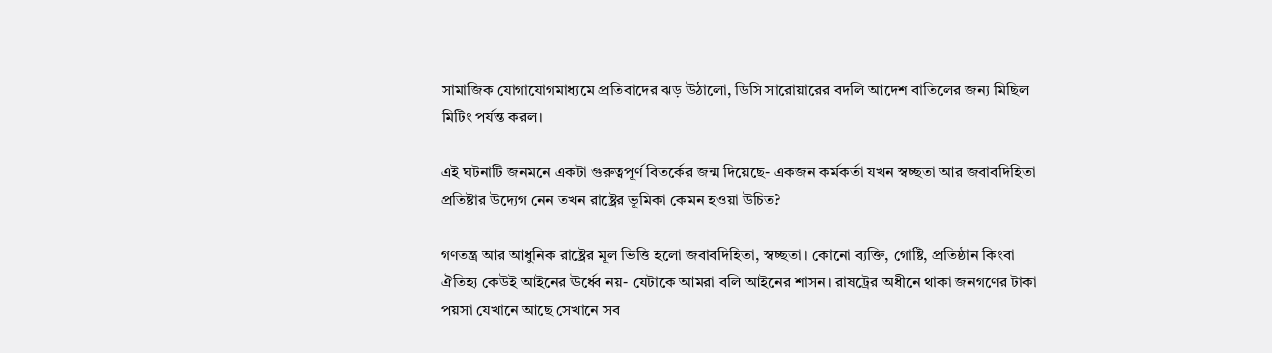সামাজিক যোগাযোগমাধ্যমে প্রতিবাদের ঝড় উঠালো, ডিসি সারোয়ারের বদলি আদেশ বাতিলের জন্য মিছিল মিটিং পর্যন্ত করল।

এই ঘটনাটি জনমনে একটা গুরুত্বপূর্ণ বিতর্কের জন্ম দিয়েছে- একজন কর্মকর্তা যখন স্বচ্ছতা আর জবাবদিহিতা প্রতিষ্টার উদ্যেগ নেন তখন রাষ্ট্রের ভূমিকা কেমন হওয়া উচিত?

গণতন্ত্র আর আধুনিক রাষ্ট্রের মূল ভিত্তি হলো জবাবদিহিতা, স্বচ্ছতা। কোনো ব্যক্তি, গোষ্টি, প্রতিষ্ঠান কিংবা ঐতিহ্য কেউই আইনের ঊর্ধ্বে নয়- যেটাকে আমরা বলি আইনের শাসন। রাষট্রের অধীনে থাকা জনগণের টাকা পয়সা যেখানে আছে সেখানে সব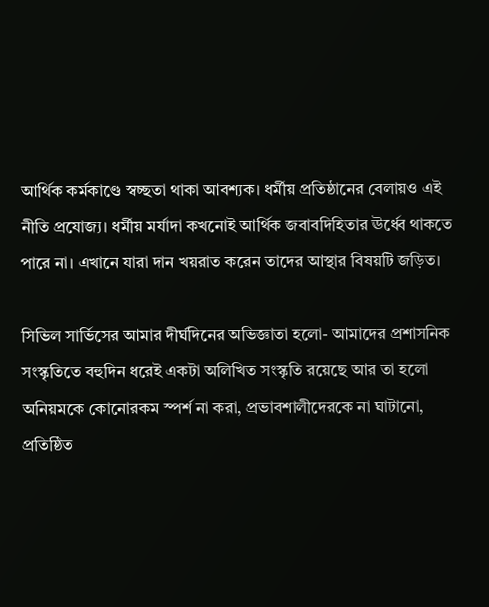আর্থিক কর্মকাণ্ডে স্বচ্ছতা থাকা আবশ্যক। ধর্মীয় প্রতিষ্ঠানের বেলায়ও এই নীতি প্রযোজ্য। ধর্মীয় মর্যাদা কখনোই আর্থিক জবাবদিহিতার ঊর্ধ্বে থাকতে পারে না। এখানে যারা দান খয়রাত করেন তাদের আস্থার বিষয়টি জড়িত।

সিভিল সার্ভিসের আমার দীর্ঘদিনের অভিজ্ঞাতা হলো- আমাদের প্রশাসনিক সংস্কৃতিতে বহুদিন ধরেই একটা অলিখিত সংস্কৃতি রয়েছে আর তা হলো অনিয়মকে কোনোরকম স্পর্শ না করা, প্রভাবশালীদেরকে না ঘাটানো, প্রতিষ্ঠিত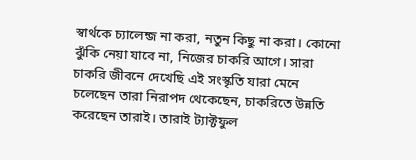স্বার্থকে চ্যালেন্জ না করা, নতুন কিছু না করা। কোনো ঝুঁকি নেয়া যাবে না, নিজের চাকরি আগে। সারা চাকরি জীবনে দেখেছি এই সংস্কৃতি যারা মেনে চলেছেন তারা নিরাপদ থেকেছেন, চাকরিতে উন্নতি করেছেন তারাই। তারাই ট্যাক্টফুল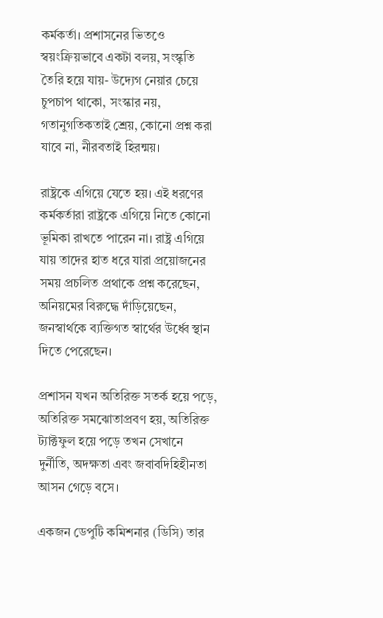কর্মকর্তা। প্রশাসনের ভিতওে স্বয়ংক্রিয়ভাবে একটা বলয়, সংস্কৃতি তৈরি হয়ে যায়- উদ্যেগ নেয়ার চেয়ে চুপচাপ থাকো, সংস্কার নয়, গতানুগতিকতাই শ্রেয়, কোনো প্রশ্ন করা যাবে না, নীরবতাই হিরন্ময়।

রাষ্ট্রকে এগিয়ে যেতে হয়। এই ধরণের কর্মকর্তারা রাষ্ট্রকে এগিয়ে নিতে কোনো ভূমিকা রাখতে পারেন না। রাষ্ট্র এগিয়ে যায় তাদের হাত ধরে যারা প্রয়োজনের সময় প্রচলিত প্রথাকে প্রশ্ন করেছেন, অনিয়মের বিরুদ্ধে দাঁড়িয়েছেন, জনস্বার্থকে ব্যক্তিগত স্বার্থের উর্ধ্বে স্থান দিতে পেরেছেন।

প্রশাসন যখন অতিরিক্ত সতর্ক হয়ে পড়ে, অতিরিক্ত সমঝোতাপ্রবণ হয়, অতিরিক্ত ট্যাক্টফুল হয়ে পড়ে তখন সেখানে দুর্নীতি, অদক্ষতা এবং জবাবদিহিহীনতা আসন গেড়ে বসে।

একজন ডেপুটি কমিশনার (ডিসি) তার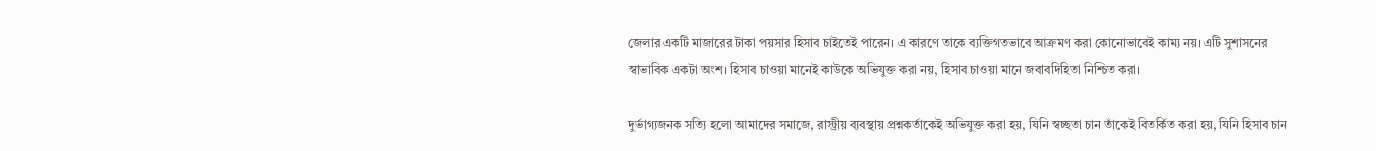জেলার একটি মাজারের টাকা পয়সার হিসাব চাইতেই পারেন। এ কারণে তাকে ব্যক্তিগতভাবে আক্রমণ করা কোনোভাবেই কাম্য নয়। এটি সুশাসনের স্বাভাবিক একটা অংশ। হিসাব চাওয়া মানেই কাউকে অভিযুক্ত করা নয়, হিসাব চাওয়া মানে জবাবদিহিতা নিশ্চিত করা।

দুর্ভাগ্যজনক সত্যি হলো আমাদের সমাজে, রাস্ট্রীয় ব্যবস্থায় প্রশ্নকর্তাকেই অভিযুক্ত করা হয়, যিনি স্বচ্ছতা চান তাঁকেই বিতর্কিত করা হয়, যিনি হিসাব চান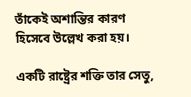তাঁকেই অশান্তির কারণ হিসেবে উল্লেখ করা হয়।

একটি রাষ্ট্রের শক্তি তার সেতু,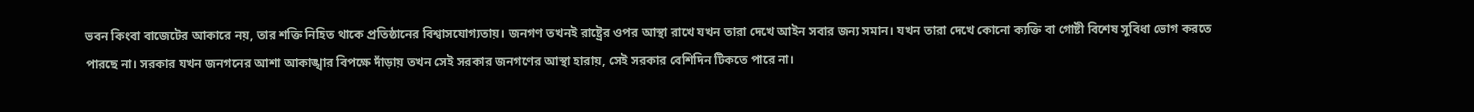ভবন কিংবা বাজেটের আকারে নয়, তার শক্তি নিহিত থাকে প্রতিষ্ঠানের বিশ্বাসযোগ্যতায়। জনগণ তখনই রাষ্ট্রের ওপর আস্থা রাখে যখন তারা দেখে আইন সবার জন্য সমান। যখন তারা দেখে কোনো ক্যক্তি বা গোষ্টী বিশেষ সুবিধা ভোগ করতে পারছে না। সরকার যখন জনগনের আশা আকাঙ্খার বিপক্ষে দাঁড়ায় তখন সেই সরকার জনগণের আস্থা হারায়, সেই সরকার বেশিদিন টিকতে পারে না।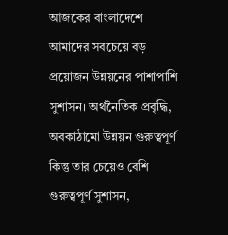আজকের বাংলাদেশে আমাদের সবচেয়ে বড় প্রয়োজন উন্নয়নের পাশাপাশি সুশাসন। অর্থনৈতিক প্রবৃদ্ধি, অবকাঠামো উন্নয়ন গুরুত্বপূর্ণ কিন্তু তার চেয়েও বেশি গুরুত্বপূর্ণ সুশাসন,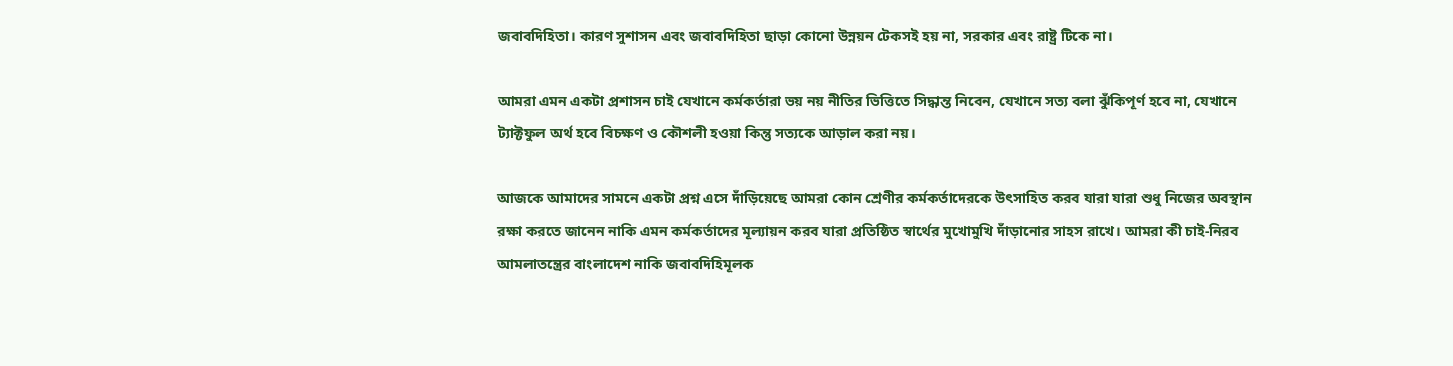জবাবদিহিতা। কারণ সুশাসন এবং জবাবদিহিতা ছাড়া কোনো উন্নয়ন টেকসই হয় না, সরকার এবং রাষ্ট্র টিকে না।

আমরা এমন একটা প্রশাসন চাই যেখানে কর্মকর্তারা ভয় নয় নীতির ভিত্তিতে সিদ্ধান্ত নিবেন, যেখানে সত্য বলা ঝুঁকিপূর্ণ হবে না, যেখানে ট্যাক্টফুল অর্থ হবে বিচক্ষণ ও কৌশলী হওয়া কিন্তু সত্যকে আড়াল করা নয়।

আজকে আমাদের সামনে একটা প্রশ্ন এসে দাঁড়িয়েছে আমরা কোন শ্রেণীর কর্মকর্তাদেরকে উৎসাহিত করব যারা যারা শুধু নিজের অবস্থান রক্ষা করতে জানেন নাকি এমন কর্মকর্তাদের মূল্যায়ন করব যারা প্রতিষ্ঠিত স্বার্থের মুখোমুখি দাঁড়ানোর সাহস রাখে। আমরা কী চাই-নিরব আমলাতন্ত্রের বাংলাদেশ নাকি জবাবদিহিমূলক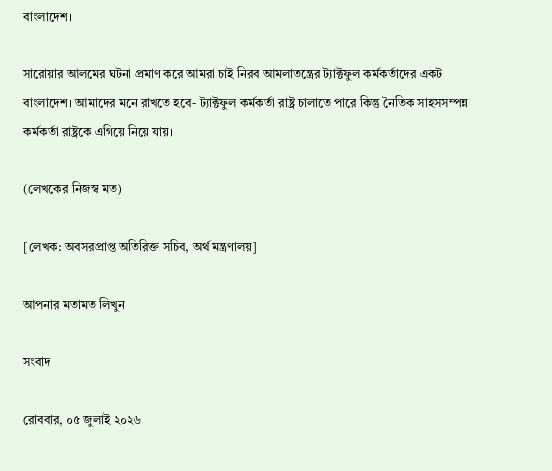বাংলাদেশ।

সারোয়ার আলমের ঘটনা প্রমাণ করে আমরা চাই নিরব আমলাতন্ত্রের ট্যাক্টফুল কর্মকর্তাদের একট বাংলাদেশ। আমাদের মনে রাখতে হবে- ট্যাক্টফুল কর্মকর্তা রাষ্ট্র চালাতে পারে কিন্তু নৈতিক সাহসসম্পন্ন কর্মকর্তা রাষ্ট্রকে এগিয়ে নিয়ে যায়।

(লেখকের নিজস্ব মত)

[লেখক: অবসরপ্রাপ্ত অতিরিক্ত সচিব, অর্থ মন্ত্রণালয়]

আপনার মতামত লিখুন

সংবাদ

রোববার, ০৫ জুলাই ২০২৬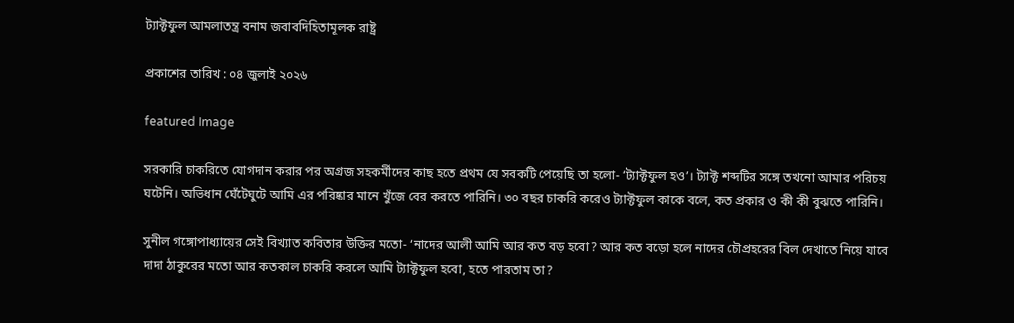ট্যাক্টফুল আমলাতন্ত্র বনাম জবাবদিহিতামূলক রাষ্ট্র

প্রকাশের তারিখ : ০৪ জুলাই ২০২৬

featured Image

সরকারি চাকরিতে যোগদান করার পর অগ্রজ সহকর্মীদের কাছ হতে প্রথম যে সবকটি পেয়েছি তা হলো- ‘ট্যাক্টফুল হও’। ট্যাক্ট শব্দটির সঙ্গে তখনো আমার পরিচয় ঘটেনি। অভিধান ঘেঁটেঘুটে আমি এর পরিষ্কার মানে খুঁজে বের করতে পারিনি। ৩০ বছর চাকরি করেও ট্যাক্টফুল কাকে বলে, কত প্রকার ও কী কী বুঝতে পারিনি।

সুনীল গঙ্গোপাধ্যায়ের সেই বিখ্যাত কবিতার উক্তির মতো- ‘নাদের আলী আমি আর কত বড় হবো? আর কত বড়ো হলে নাদের চৌপ্রহরের বিল দেখাতে নিয়ে যাবে দাদা ঠাকুরের মতো আর কতকাল চাকরি করলে আমি ট্যাক্টফুল হবো, হতে পারতাম তা?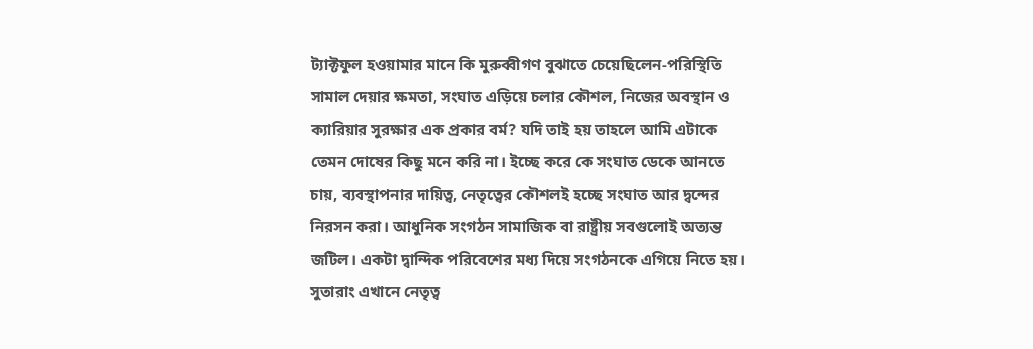ট্যাক্টফুল হওয়ামার মানে কি মুরুব্বীগণ বুঝাতে চেয়েছিলেন-পরিস্থিতি সামাল দেয়ার ক্ষমতা, সংঘাত এড়িয়ে চলার কৌশল, নিজের অবস্থান ও ক্যারিয়ার সুরক্ষার এক প্রকার বর্ম? যদি তাই হয় তাহলে আমি এটাকে তেমন দোষের কিছু মনে করি না। ইচ্ছে করে কে সংঘাত ডেকে আনতে চায়, ব্যবস্থাপনার দায়িত্ব, নেতৃত্বের কৌশলই হচ্ছে সংঘাত আর দ্বন্দের নিরসন করা। আধুনিক সংগঠন সামাজিক বা রাষ্ট্রীয় সবগুলোই অত্যন্ত জটিল। একটা দ্বান্দিক পরিবেশের মধ্য দিয়ে সংগঠনকে এগিয়ে নিতে হয়। সুতারাং এখানে নেতৃত্ব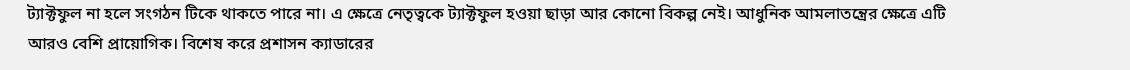ট্যাক্টফুল না হলে সংগঠন টিকে থাকতে পারে না। এ ক্ষেত্রে নেতৃত্বকে ট্যাক্টফুল হওয়া ছাড়া আর কোনো বিকল্প নেই। আধুনিক আমলাতন্ত্রের ক্ষেত্রে এটি আরও বেশি প্রায়োগিক। বিশেষ করে প্রশাসন ক্যাডারের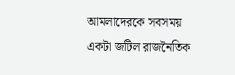আমলাদেরকে সবসময় একটা জটিল রাজনৈতিক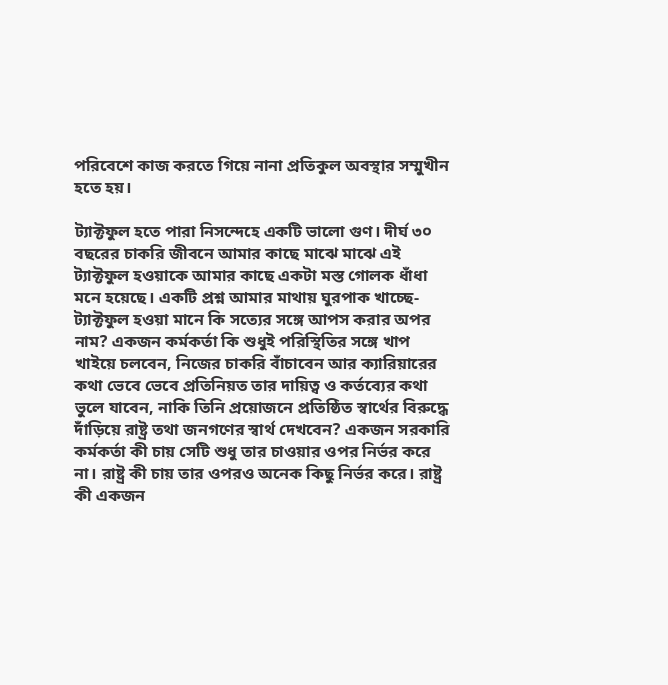পরিবেশে কাজ করতে গিয়ে নানা প্রতিকুল অবস্থার সম্মুখীন হতে হয়।

ট্যাক্টফুল হতে পারা নিসন্দেহে একটি ভালো গুণ। দীর্ঘ ৩০ বছরের চাকরি জীবনে আমার কাছে মাঝে মাঝে এই ট্যাক্টফুল হওয়াকে আমার কাছে একটা মস্ত গোলক ধাঁধা মনে হয়েছে। একটি প্রশ্ন আমার মাথায় ঘুরপাক খাচ্ছে- ট্যাক্টফুল হওয়া মানে কি সত্যের সঙ্গে আপস করার অপর নাম? একজন কর্মকর্তা কি শুধুই পরিস্থিতির সঙ্গে খাপ খাইয়ে চলবেন, নিজের চাকরি বাঁচাবেন আর ক্যারিয়ারের কথা ভেবে ভেবে প্রতিনিয়ত তার দায়িত্ব ও কর্তব্যের কথা ভুলে যাবেন, নাকি তিনি প্রয়োজনে প্রতিষ্ঠিত স্বার্থের বিরুদ্ধে দাঁড়িয়ে রাষ্ট্র তথা জনগণের স্বার্থ দেখবেন? একজন সরকারি কর্মকর্তা কী চায় সেটি শুধু তার চাওয়ার ওপর নির্ভর করে না। রাষ্ট্র কী চায় তার ওপরও অনেক কিছু নির্ভর করে। রাষ্ট্র কী একজন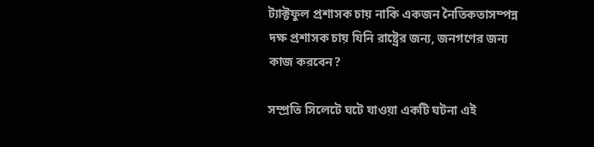ট্যাক্টফুল প্রশাসক চায় নাকি একজন নৈতিকতাসম্পন্ন দক্ষ প্রশাসক চায় যিনি রাষ্ট্রের জন্য, জনগণের জন্য কাজ করবেন?

সম্প্রতি সিলেটে ঘটে যাওয়া একটি ঘটনা এই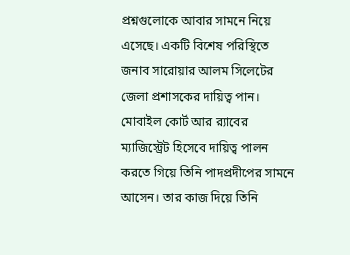প্রশ্নগুলোকে আবার সামনে নিয়ে এসেছে। একটি বিশেষ পরিস্থিতে জনাব সারোয়ার আলম সিলেটের জেলা প্রশাসকের দায়িত্ব পান। মোবাইল কোর্ট আর র‌্যাবের ম্যাজিস্ট্রেট হিসেবে দায়িত্ব পালন করতে গিয়ে তিনি পাদপ্রদীপের সামনে আসেন। তার কাজ দিয়ে তিনি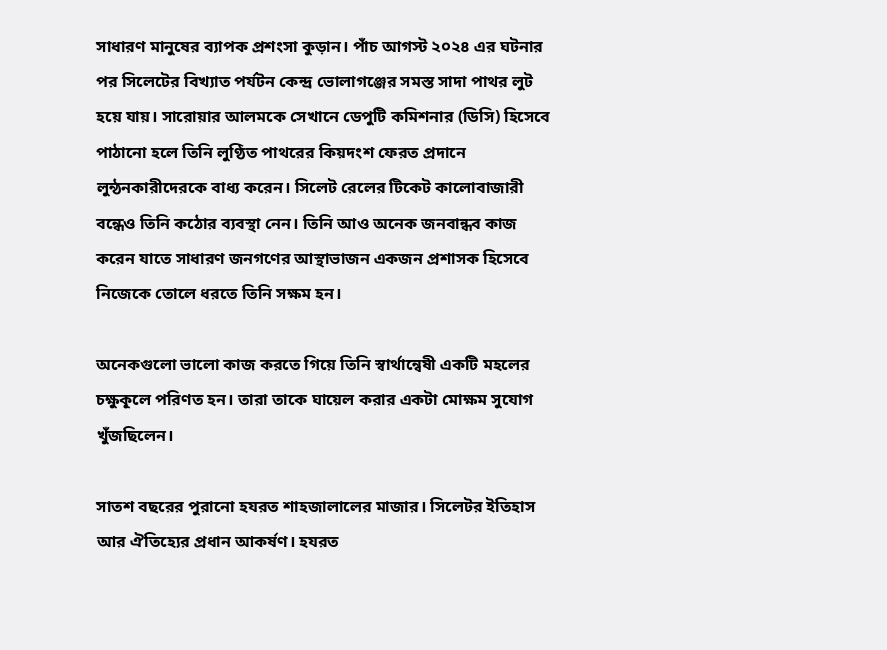সাধারণ মানুষের ব্যাপক প্রশংসা কুড়ান। পাঁচ আগস্ট ২০২৪ এর ঘটনার পর সিলেটের বিখ্যাত পর্যটন কেন্দ্র ভোলাগঞ্জের সমস্ত সাদা পাথর লুট হয়ে যায়। সারোয়ার আলমকে সেখানে ডেপুটি কমিশনার (ডিসি) হিসেবে পাঠানো হলে তিনি লুণ্ঠিত পাথরের কিয়দংশ ফেরত প্রদানে লুন্ঠনকারীদেরকে বাধ্য করেন। সিলেট রেলের টিকেট কালোবাজারী বন্ধেও তিনি কঠোর ব্যবস্থা নেন। তিনি আও অনেক জনবান্ধব কাজ করেন যাতে সাধারণ জনগণের আস্থাভাজন একজন প্রশাসক হিসেবে নিজেকে তোলে ধরতে তিনি সক্ষম হন।

অনেকগুলো ভালো কাজ করতে গিয়ে তিনি স্বার্থান্বেষী একটি মহলের চক্ষুকূলে পরিণত হন। তারা তাকে ঘায়েল করার একটা মোক্ষম সুযোগ খুঁজছিলেন।

সাতশ বছরের পুরানো হযরত শাহজালালের মাজার। সিলেটর ইতিহাস আর ঐতিহ্যের প্রধান আকর্ষণ। হযরত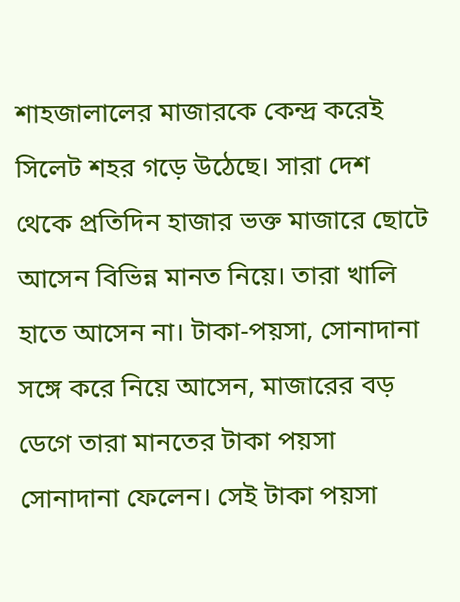শাহজালালের মাজারকে কেন্দ্র করেই সিলেট শহর গড়ে উঠেছে। সারা দেশ থেকে প্রতিদিন হাজার ভক্ত মাজারে ছোটে আসেন বিভিন্ন মানত নিয়ে। তারা খালি হাতে আসেন না। টাকা-পয়সা, সোনাদানা সঙ্গে করে নিয়ে আসেন, মাজারের বড় ডেগে তারা মানতের টাকা পয়সা সোনাদানা ফেলেন। সেই টাকা পয়সা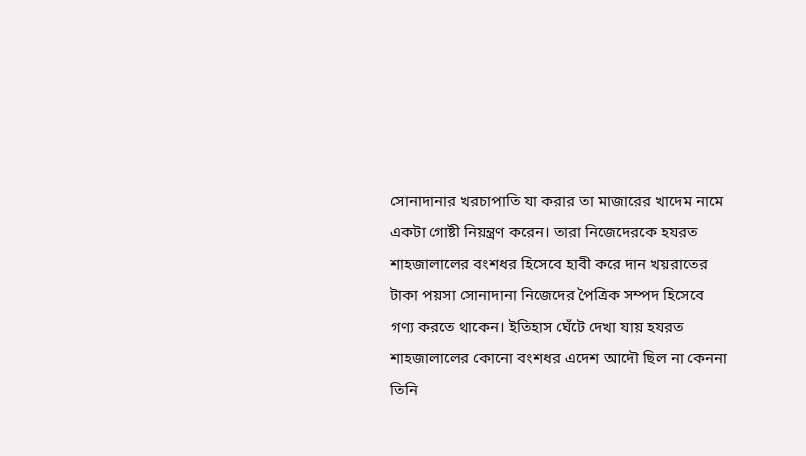সোনাদানার খরচাপাতি যা করার তা মাজারের খাদেম নামে একটা গোষ্টী নিয়ন্ত্রণ করেন। তারা নিজেদেরকে হযরত শাহজালালের বংশধর হিসেবে হাবী করে দান খয়রাতের টাকা পয়সা সোনাদানা নিজেদের পৈত্রিক সম্পদ হিসেবে গণ্য করতে থাকেন। ইতিহাস ঘেঁটে দেখা যায় হযরত শাহজালালের কোনো বংশধর এদেশ আদৌ ছিল না কেননা তিনি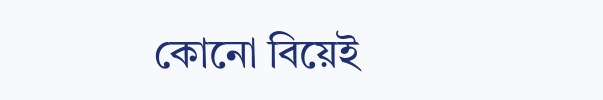কোনো বিয়েই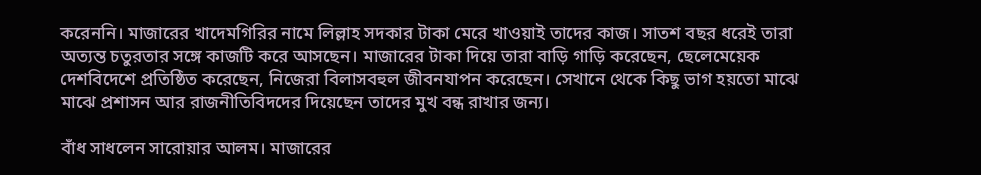করেননি। মাজারের খাদেমগিরির নামে লিল্লাহ সদকার টাকা মেরে খাওয়াই তাদের কাজ। সাতশ বছর ধরেই তারা অত্যন্ত চতুরতার সঙ্গে কাজটি করে আসছেন। মাজারের টাকা দিয়ে তারা বাড়ি গাড়ি করেছেন, ছেলেমেয়েক দেশবিদেশে প্রতিষ্ঠিত করেছেন, নিজেরা বিলাসবহুল জীবনযাপন করেছেন। সেখানে থেকে কিছু ভাগ হয়তো মাঝে মাঝে প্রশাসন আর রাজনীতিবিদদের দিয়েছেন তাদের মুখ বন্ধ রাখার জন্য।

বাঁধ সাধলেন সারোয়ার আলম। মাজারের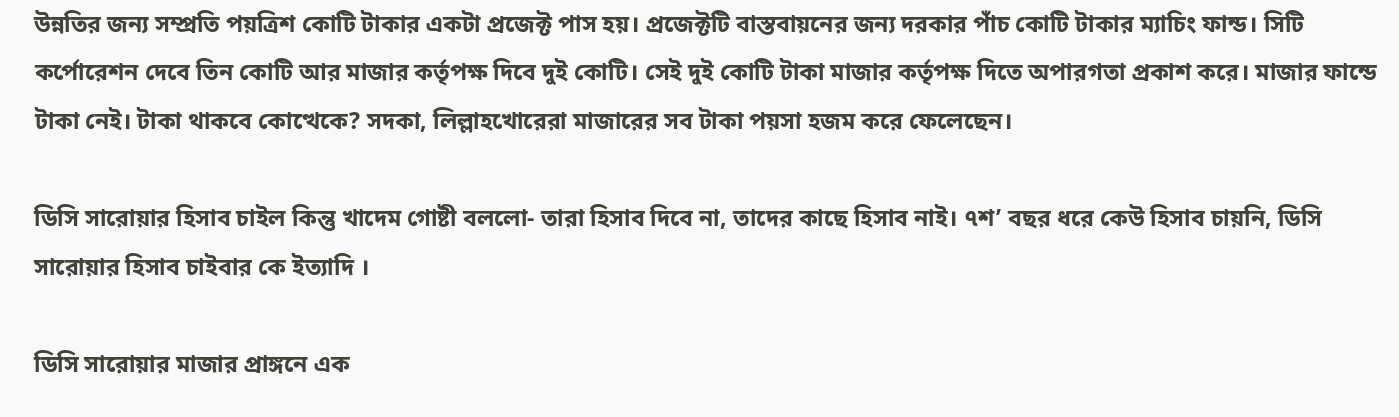উন্নতির জন্য সম্প্রতি পয়ত্রিশ কোটি টাকার একটা প্রজেক্ট পাস হয়। প্রজেক্টটি বাস্তবায়নের জন্য দরকার পাঁচ কোটি টাকার ম্যাচিং ফান্ড। সিটি কর্পোরেশন দেবে তিন কোটি আর মাজার কর্তৃপক্ষ দিবে দুই কোটি। সেই দুই কোটি টাকা মাজার কর্তৃপক্ষ দিতে অপারগতা প্রকাশ করে। মাজার ফান্ডে টাকা নেই। টাকা থাকবে কোত্থেকে? সদকা, লিল্লাহখোরেরা মাজারের সব টাকা পয়সা হজম করে ফেলেছেন।

ডিসি সারোয়ার হিসাব চাইল কিন্তু খাদেম গোষ্টী বললো- তারা হিসাব দিবে না, তাদের কাছে হিসাব নাই। ৭শ’ বছর ধরে কেউ হিসাব চায়নি, ডিসি সারোয়ার হিসাব চাইবার কে ইত্যাদি ।

ডিসি সারোয়ার মাজার প্রাঙ্গনে এক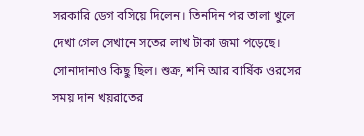সরকারি ডেগ বসিয়ে দিলেন। তিনদিন পর তালা খুলে দেখা গেল সেখানে সতের লাখ টাকা জমা পড়েছে। সোনাদানাও কিছু ছিল। শুক্র, শনি আর বার্ষিক ওরসের সময় দান খয়রাতের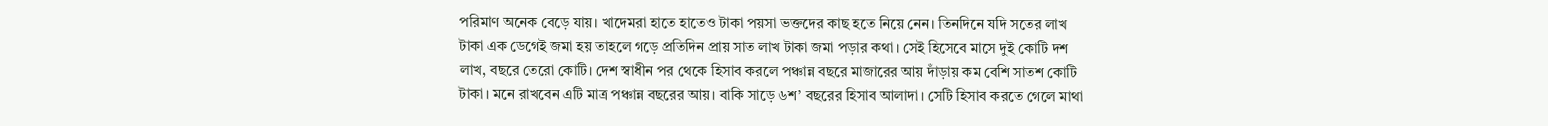পরিমাণ অনেক বেড়ে যায়। খাদেমরা হাতে হাতেও টাকা পয়সা ভক্তদের কাছ হতে নিয়ে নেন। তিনদিনে যদি সতের লাখ টাকা এক ডেগেই জমা হয় তাহলে গড়ে প্রতিদিন প্রায় সাত লাখ টাকা জমা পড়ার কথা। সেই হিসেবে মাসে দুই কোটি দশ লাখ, বছরে তেরো কোটি। দেশ স্বাধীন পর থেকে হিসাব করলে পঞ্চান্ন বছরে মাজারের আয় দাঁড়ায় কম বেশি সাতশ কোটি টাকা। মনে রাখবেন এটি মাত্র পঞ্চান্ন বছরের আয়। বাকি সাড়ে ৬শ’ বছরের হিসাব আলাদা। সেটি হিসাব করতে গেলে মাথা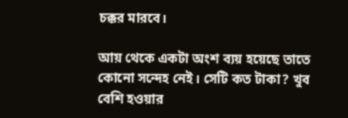চক্কর মারবে।

আয় থেকে একটা অংশ ব্যয় হয়েছে তাতে কোনো সন্দেহ নেই। সেটি কত টাকা? খুব বেশি হওয়ার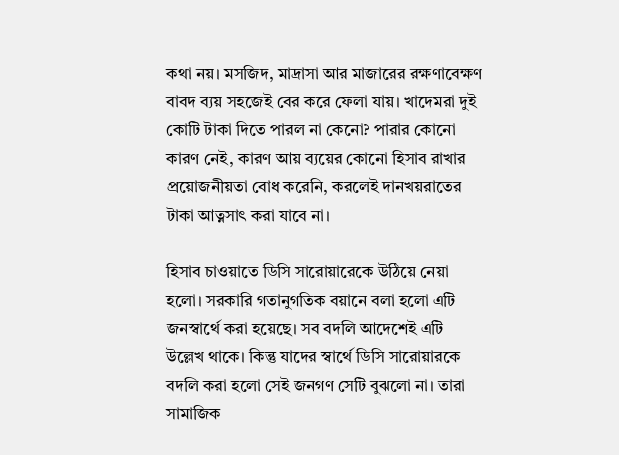কথা নয়। মসজিদ, মাদ্রাসা আর মাজারের রক্ষণাবেক্ষণ বাবদ ব্যয় সহজেই বের করে ফেলা যায়। খাদেমরা দুই কোটি টাকা দিতে পারল না কেনো? পারার কোনো কারণ নেই, কারণ আয় ব্যয়ের কোনো হিসাব রাখার প্রয়োজনীয়তা বোধ করেনি, করলেই দানখয়রাতের টাকা আত্নসাৎ করা যাবে না।

হিসাব চাওয়াতে ডিসি সারোয়ারেকে উঠিয়ে নেয়া হলো। সরকারি গতানুগতিক বয়ানে বলা হলো এটি জনস্বার্থে করা হয়েছে। সব বদলি আদেশেই এটি উল্লেখ থাকে। কিন্তু যাদের স্বার্থে ডিসি সারোয়ারকে বদলি করা হলো সেই জনগণ সেটি বুঝলো না। তারা সামাজিক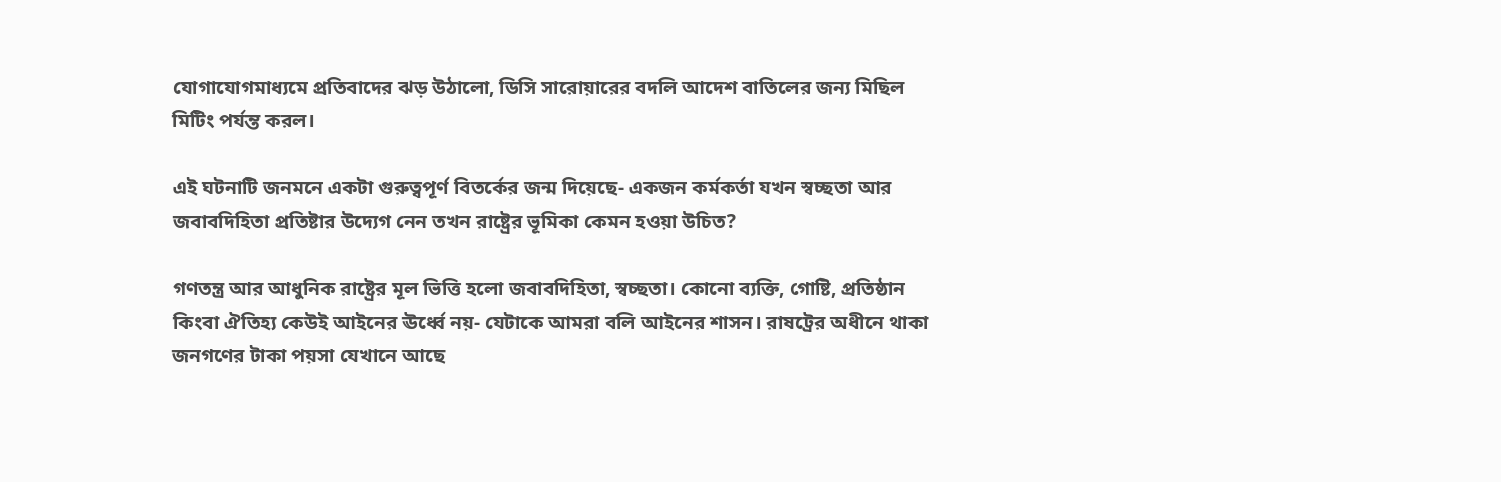যোগাযোগমাধ্যমে প্রতিবাদের ঝড় উঠালো, ডিসি সারোয়ারের বদলি আদেশ বাতিলের জন্য মিছিল মিটিং পর্যন্ত করল।

এই ঘটনাটি জনমনে একটা গুরুত্বপূর্ণ বিতর্কের জন্ম দিয়েছে- একজন কর্মকর্তা যখন স্বচ্ছতা আর জবাবদিহিতা প্রতিষ্টার উদ্যেগ নেন তখন রাষ্ট্রের ভূমিকা কেমন হওয়া উচিত?

গণতন্ত্র আর আধুনিক রাষ্ট্রের মূল ভিত্তি হলো জবাবদিহিতা, স্বচ্ছতা। কোনো ব্যক্তি, গোষ্টি, প্রতিষ্ঠান কিংবা ঐতিহ্য কেউই আইনের ঊর্ধ্বে নয়- যেটাকে আমরা বলি আইনের শাসন। রাষট্রের অধীনে থাকা জনগণের টাকা পয়সা যেখানে আছে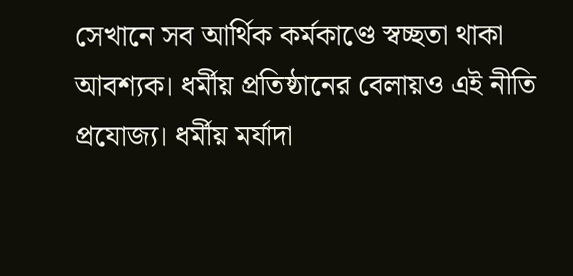সেখানে সব আর্থিক কর্মকাণ্ডে স্বচ্ছতা থাকা আবশ্যক। ধর্মীয় প্রতিষ্ঠানের বেলায়ও এই নীতি প্রযোজ্য। ধর্মীয় মর্যাদা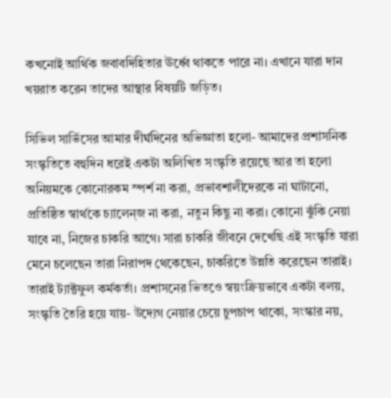কখনোই আর্থিক জবাবদিহিতার ঊর্ধ্বে থাকতে পারে না। এখানে যারা দান খয়রাত করেন তাদের আস্থার বিষয়টি জড়িত।

সিভিল সার্ভিসের আমার দীর্ঘদিনের অভিজ্ঞাতা হলো- আমাদের প্রশাসনিক সংস্কৃতিতে বহুদিন ধরেই একটা অলিখিত সংস্কৃতি রয়েছে আর তা হলো অনিয়মকে কোনোরকম স্পর্শ না করা, প্রভাবশালীদেরকে না ঘাটানো, প্রতিষ্ঠিত স্বার্থকে চ্যালেন্জ না করা, নতুন কিছু না করা। কোনো ঝুঁকি নেয়া যাবে না, নিজের চাকরি আগে। সারা চাকরি জীবনে দেখেছি এই সংস্কৃতি যারা মেনে চলেছেন তারা নিরাপদ থেকেছেন, চাকরিতে উন্নতি করেছেন তারাই। তারাই ট্যাক্টফুল কর্মকর্তা। প্রশাসনের ভিতওে স্বয়ংক্রিয়ভাবে একটা বলয়, সংস্কৃতি তৈরি হয়ে যায়- উদ্যেগ নেয়ার চেয়ে চুপচাপ থাকো, সংস্কার নয়,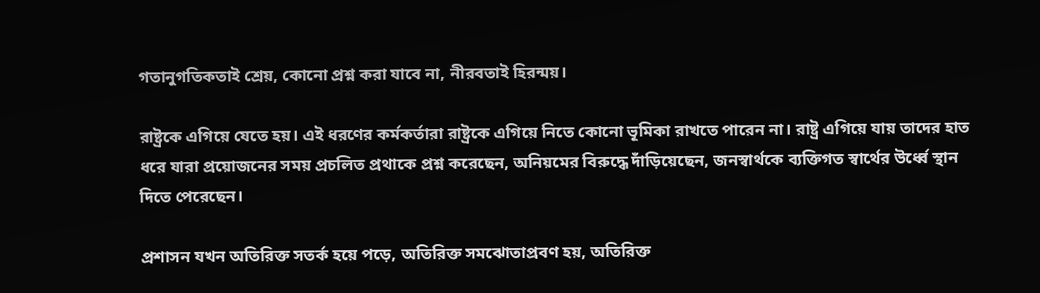গতানুগতিকতাই শ্রেয়, কোনো প্রশ্ন করা যাবে না, নীরবতাই হিরন্ময়।

রাষ্ট্রকে এগিয়ে যেতে হয়। এই ধরণের কর্মকর্তারা রাষ্ট্রকে এগিয়ে নিতে কোনো ভূমিকা রাখতে পারেন না। রাষ্ট্র এগিয়ে যায় তাদের হাত ধরে যারা প্রয়োজনের সময় প্রচলিত প্রথাকে প্রশ্ন করেছেন, অনিয়মের বিরুদ্ধে দাঁড়িয়েছেন, জনস্বার্থকে ব্যক্তিগত স্বার্থের উর্ধ্বে স্থান দিতে পেরেছেন।

প্রশাসন যখন অতিরিক্ত সতর্ক হয়ে পড়ে, অতিরিক্ত সমঝোতাপ্রবণ হয়, অতিরিক্ত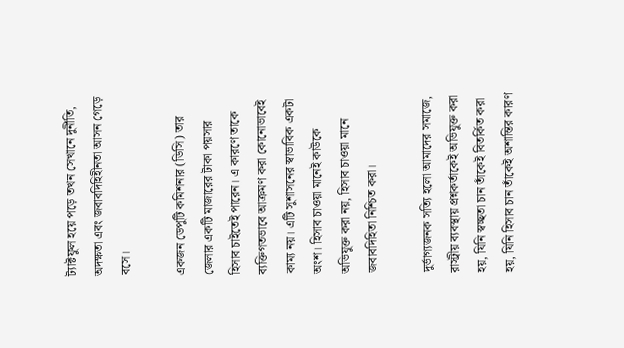ট্যাক্টফুল হয়ে পড়ে তখন সেখানে দুর্নীতি, অদক্ষতা এবং জবাবদিহিহীনতা আসন গেড়ে বসে।

একজন ডেপুটি কমিশনার (ডিসি) তার জেলার একটি মাজারের টাকা পয়সার হিসাব চাইতেই পারেন। এ কারণে তাকে ব্যক্তিগতভাবে আক্রমণ করা কোনোভাবেই কাম্য নয়। এটি সুশাসনের স্বাভাবিক একটা অংশ। হিসাব চাওয়া মানেই কাউকে অভিযুক্ত করা নয়, হিসাব চাওয়া মানে জবাবদিহিতা নিশ্চিত করা।

দুর্ভাগ্যজনক সত্যি হলো আমাদের সমাজে, রাস্ট্রীয় ব্যবস্থায় প্রশ্নকর্তাকেই অভিযুক্ত করা হয়, যিনি স্বচ্ছতা চান তাঁকেই বিতর্কিত করা হয়, যিনি হিসাব চান তাঁকেই অশান্তির কারণ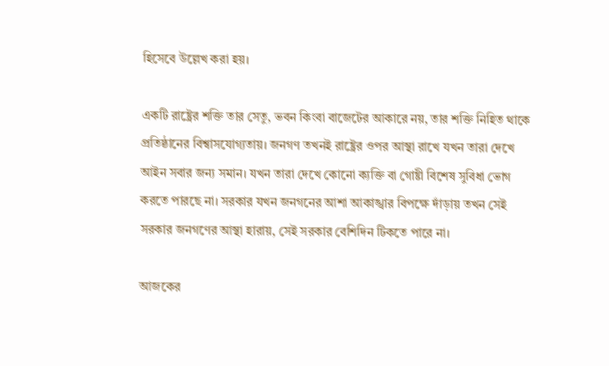হিসেবে উল্লেখ করা হয়।

একটি রাষ্ট্রের শক্তি তার সেতু, ভবন কিংবা বাজেটের আকারে নয়, তার শক্তি নিহিত থাকে প্রতিষ্ঠানের বিশ্বাসযোগ্যতায়। জনগণ তখনই রাষ্ট্রের ওপর আস্থা রাখে যখন তারা দেখে আইন সবার জন্য সমান। যখন তারা দেখে কোনো ক্যক্তি বা গোষ্টী বিশেষ সুবিধা ভোগ করতে পারছে না। সরকার যখন জনগনের আশা আকাঙ্খার বিপক্ষে দাঁড়ায় তখন সেই সরকার জনগণের আস্থা হারায়, সেই সরকার বেশিদিন টিকতে পারে না।

আজকের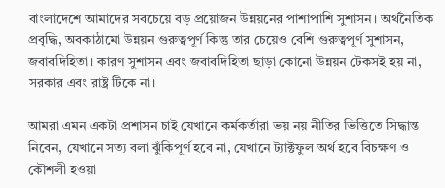বাংলাদেশে আমাদের সবচেয়ে বড় প্রয়োজন উন্নয়নের পাশাপাশি সুশাসন। অর্থনৈতিক প্রবৃদ্ধি, অবকাঠামো উন্নয়ন গুরুত্বপূর্ণ কিন্তু তার চেয়েও বেশি গুরুত্বপূর্ণ সুশাসন, জবাবদিহিতা। কারণ সুশাসন এবং জবাবদিহিতা ছাড়া কোনো উন্নয়ন টেকসই হয় না, সরকার এবং রাষ্ট্র টিকে না।

আমরা এমন একটা প্রশাসন চাই যেখানে কর্মকর্তারা ভয় নয় নীতির ভিত্তিতে সিদ্ধান্ত নিবেন, যেখানে সত্য বলা ঝুঁকিপূর্ণ হবে না, যেখানে ট্যাক্টফুল অর্থ হবে বিচক্ষণ ও কৌশলী হওয়া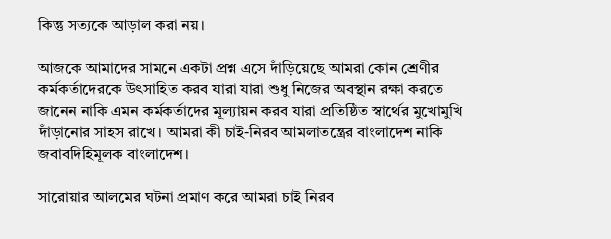কিন্তু সত্যকে আড়াল করা নয়।

আজকে আমাদের সামনে একটা প্রশ্ন এসে দাঁড়িয়েছে আমরা কোন শ্রেণীর কর্মকর্তাদেরকে উৎসাহিত করব যারা যারা শুধু নিজের অবস্থান রক্ষা করতে জানেন নাকি এমন কর্মকর্তাদের মূল্যায়ন করব যারা প্রতিষ্ঠিত স্বার্থের মুখোমুখি দাঁড়ানোর সাহস রাখে। আমরা কী চাই-নিরব আমলাতন্ত্রের বাংলাদেশ নাকি জবাবদিহিমূলক বাংলাদেশ।

সারোয়ার আলমের ঘটনা প্রমাণ করে আমরা চাই নিরব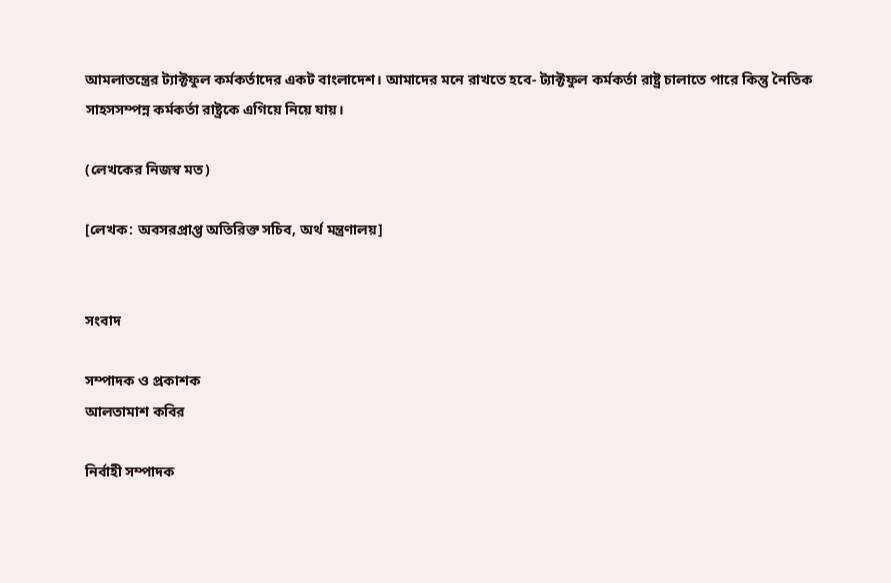আমলাতন্ত্রের ট্যাক্টফুল কর্মকর্তাদের একট বাংলাদেশ। আমাদের মনে রাখতে হবে- ট্যাক্টফুল কর্মকর্তা রাষ্ট্র চালাতে পারে কিন্তু নৈতিক সাহসসম্পন্ন কর্মকর্তা রাষ্ট্রকে এগিয়ে নিয়ে যায়।

(লেখকের নিজস্ব মত)

[লেখক: অবসরপ্রাপ্ত অতিরিক্ত সচিব, অর্থ মন্ত্রণালয়]


সংবাদ

সম্পাদক ও প্রকাশক
আলতামাশ কবির

নির্বাহী সম্পাদক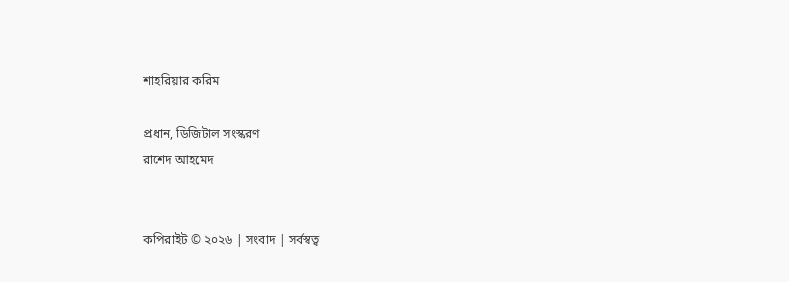শাহরিয়ার করিম

প্রধান, ডিজিটাল সংস্করণ
রাশেদ আহমেদ


কপিরাইট © ২০২৬ | সংবাদ | সর্বস্বত্ব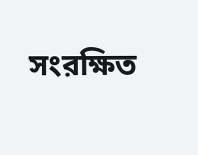সংরক্ষিত